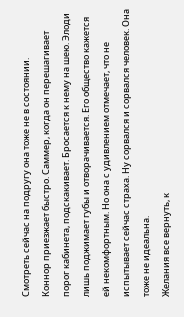Смотреть сейчас на подругу она тоже не в состоянии.
Коннор приезжает быстро. Саммер, когда он перешагивает порог кабинета, подскакивает. Бросается к нему на шею. Элоди лишь поджимает губы и отворачивается. Его общество кажется ей некомфортным. Но она с удивлением отмечает, что не испытывает сейчас страха. Ну сорвался и сорвался человек. Она тоже не идеальна.
Желания все вернуть, к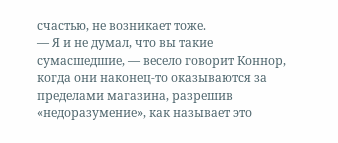счастью, не возникает тоже.
— Я и не думал, что вы такие сумасшедшие, — весело говорит Коннор, когда они наконец-то оказываются за пределами магазина, разрешив «недоразумение», как называет это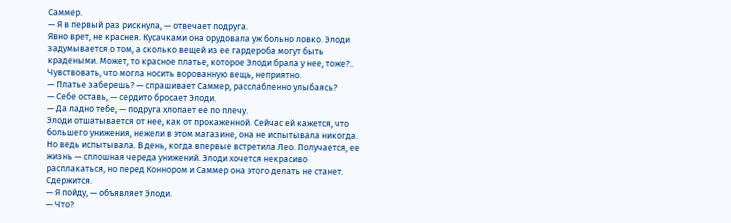Саммер.
— Я в первый раз рискнула, — отвечает подруга.
Явно врет, не краснея. Кусачками она орудовала уж больно ловко. Элоди задумывается о том, а сколько вещей из ее гардероба могут быть крадеными. Может, то красное платье, которое Элоди брала у нее, тоже?.. Чувствовать, что могла носить ворованную вещь, неприятно.
— Платье заберешь? — спрашивает Саммер, расслабленно улыбаясь?
— Себе оставь, — сердито бросает Элоди.
— Да ладно тебе, — подруга хлопает ее по плечу.
Элоди отшатывается от нее, как от прокаженной. Сейчас ей кажется, что большего унижения, нежели в этом магазине, она не испытывала никогда.
Но ведь испытывала. В день, когда впервые встретила Лео. Получается, ее жизнь — сплошная череда унижений. Элоди хочется некрасиво расплакаться, но перед Коннором и Саммер она этого делать не станет. Сдержится.
— Я пойду, — объявляет Элоди.
— Что?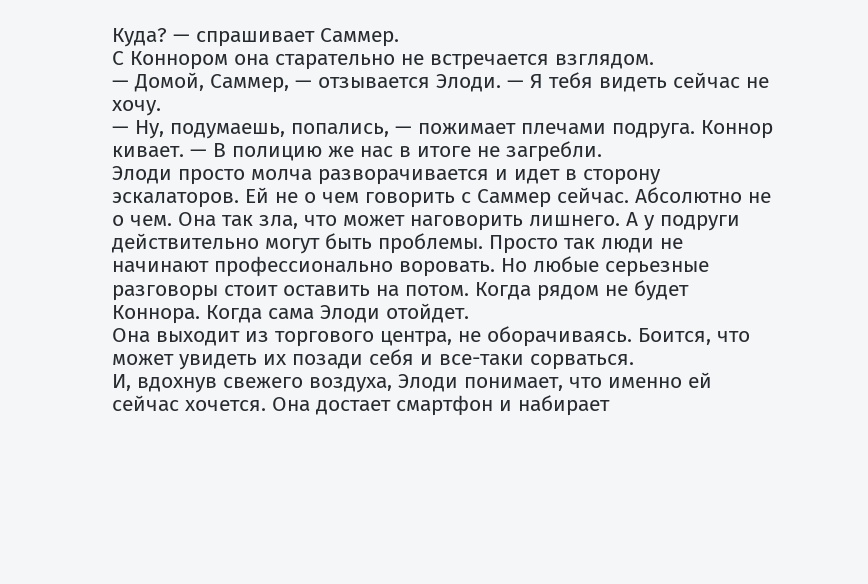Куда? — спрашивает Саммер.
С Коннором она старательно не встречается взглядом.
— Домой, Саммер, — отзывается Элоди. — Я тебя видеть сейчас не хочу.
— Ну, подумаешь, попались, — пожимает плечами подруга. Коннор кивает. — В полицию же нас в итоге не загребли.
Элоди просто молча разворачивается и идет в сторону эскалаторов. Ей не о чем говорить с Саммер сейчас. Абсолютно не о чем. Она так зла, что может наговорить лишнего. А у подруги действительно могут быть проблемы. Просто так люди не начинают профессионально воровать. Но любые серьезные разговоры стоит оставить на потом. Когда рядом не будет Коннора. Когда сама Элоди отойдет.
Она выходит из торгового центра, не оборачиваясь. Боится, что может увидеть их позади себя и все-таки сорваться.
И, вдохнув свежего воздуха, Элоди понимает, что именно ей сейчас хочется. Она достает смартфон и набирает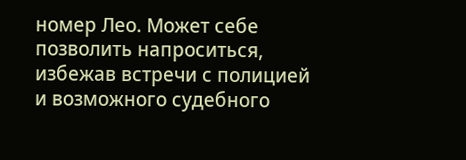номер Лео. Может себе позволить напроситься, избежав встречи с полицией и возможного судебного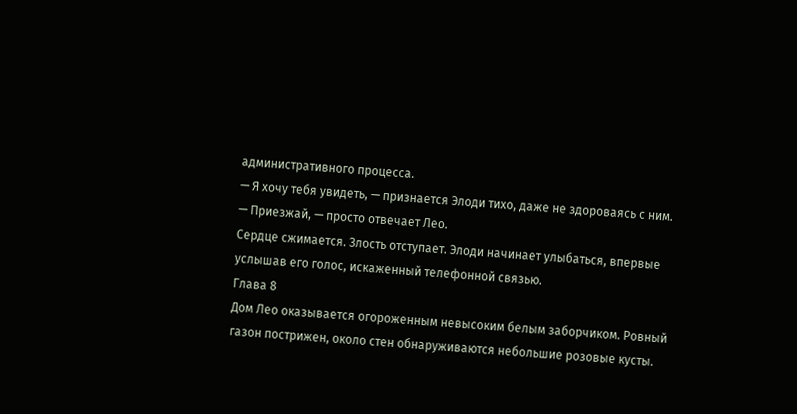административного процесса.
— Я хочу тебя увидеть, — признается Элоди тихо, даже не здороваясь с ним.
— Приезжай, — просто отвечает Лео.
Сердце сжимается. Злость отступает. Элоди начинает улыбаться, впервые услышав его голос, искаженный телефонной связью.
Глава 8
Дом Лео оказывается огороженным невысоким белым заборчиком. Ровный газон пострижен, около стен обнаруживаются небольшие розовые кусты.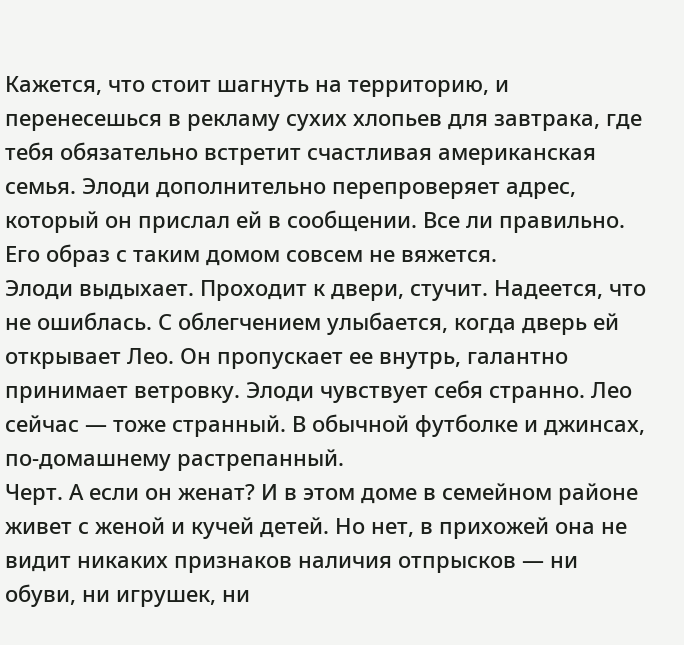Кажется, что стоит шагнуть на территорию, и перенесешься в рекламу сухих хлопьев для завтрака, где тебя обязательно встретит счастливая американская семья. Элоди дополнительно перепроверяет адрес, который он прислал ей в сообщении. Все ли правильно. Его образ с таким домом совсем не вяжется.
Элоди выдыхает. Проходит к двери, стучит. Надеется, что не ошиблась. С облегчением улыбается, когда дверь ей открывает Лео. Он пропускает ее внутрь, галантно принимает ветровку. Элоди чувствует себя странно. Лео сейчас — тоже странный. В обычной футболке и джинсах, по-домашнему растрепанный.
Черт. А если он женат? И в этом доме в семейном районе живет с женой и кучей детей. Но нет, в прихожей она не видит никаких признаков наличия отпрысков — ни обуви, ни игрушек, ни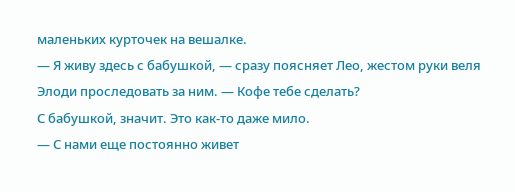маленьких курточек на вешалке.
— Я живу здесь с бабушкой, — сразу поясняет Лео, жестом руки веля Элоди проследовать за ним. — Кофе тебе сделать?
С бабушкой, значит. Это как-то даже мило.
— С нами еще постоянно живет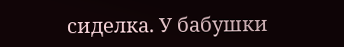сиделка. У бабушки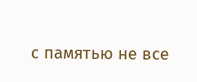с памятью не все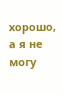хорошо, а я не могу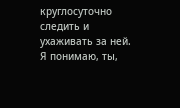круглосуточно следить и ухаживать за ней. Я понимаю, ты,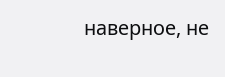наверное, не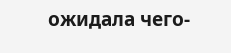ожидала чего-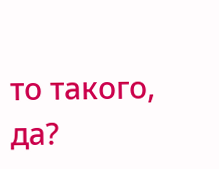то такого, да?